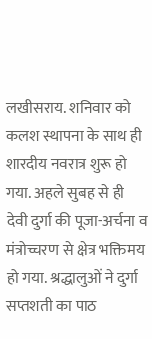लखीसराय. शनिवार को कलश स्थापना के साथ ही शारदीय नवरात्र शुरू हो गया. अहले सुबह से ही देवी दुर्गा की पूजा-अर्चना व मंत्रोच्चरण से क्षेत्र भक्तिमय हो गया. श्रद्धालुओं ने दुर्गा सप्तशती का पाठ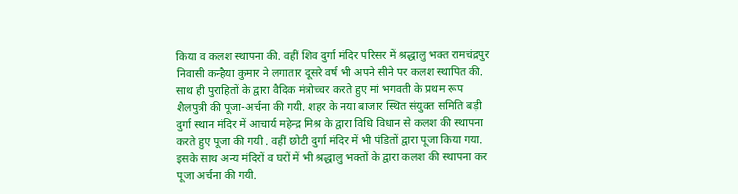किया व कलश स्थापना की. वहीं शिव दुर्गा मंदिर परिसर में श्रद्धालु भक्त रामचंद्रपुर निवासी कन्हैया कुमार ने लगातार दूसरे वर्ष भी अपने सीने पर कलश स्थापित की. साथ ही पुराहितों के द्वारा वैदिक मंत्रोच्चर करते हुए मां भगवती के प्रथम रूप शैलपुत्री की पूजा-अर्चना की गयी. शहर के नया बाजार स्थित संयुक्त समिति बड़ी दुर्गा स्थान मंदिर में आचार्य महेन्द्र मिश्र के द्वारा विधि विधान से कलश की स्थापना करते हुए पूजा की गयी . वहीं छोटी दुर्गा मंदिर में भी पंडितों द्वारा पूजा किया गया. इसके साथ अन्य मंदिरों व घरों में भी श्रद्धालु भक्तों के द्वारा कलश की स्थापना कर पूजा अर्चना की गयी.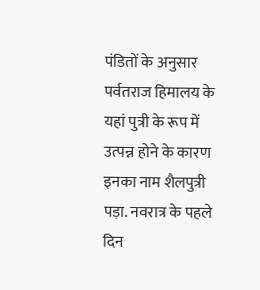पंडितों के अनुसार पर्वतराज हिमालय के यहां पुत्री के रूप में उत्पन्न होने के कारण इनका नाम शैलपुत्री पड़ा. नवरात्र के पहले दिन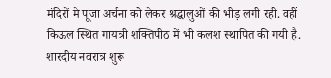मंदिरों मे पूजा अर्चना को लेकर श्रद्धालुओं की भीड़ लगी रही. वहीं किऊल स्थित गायत्री शक्तिपीठ में भी कलश स्थापित की गयी है.
शारदीय नवरात्र शुरू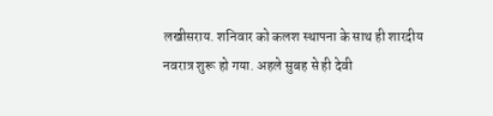लखीसराय. शनिवार को कलश स्थापना के साथ ही शारदीय नवरात्र शुरू हो गया. अहले सुबह से ही देवी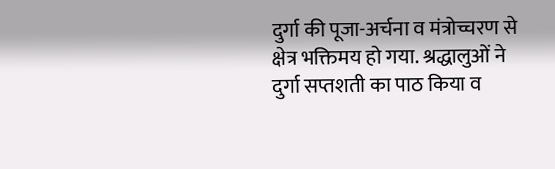दुर्गा की पूजा-अर्चना व मंत्रोच्चरण से क्षेत्र भक्तिमय हो गया. श्रद्धालुओं ने दुर्गा सप्तशती का पाठ किया व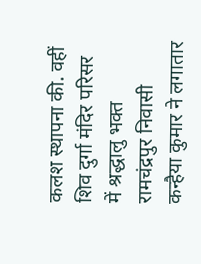कलश स्थापना की. वहीं शिव दुर्गा मंदिर परिसर में श्रद्धालु भक्त रामचंद्रपुर निवासी कन्हैया कुमार ने लगातार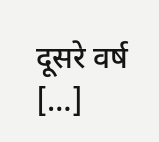दूसरे वर्ष […]